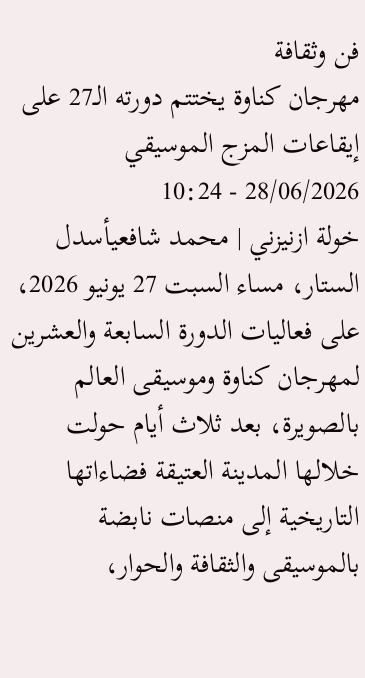فن وثقافة
مهرجان كناوة يختتم دورته الـ27 على إيقاعات المزج الموسيقي
28/06/2026 - 10:24
خولة ازنيزني | محمد شافعيأسدل الستار، مساء السبت 27 يونيو 2026، على فعاليات الدورة السابعة والعشرين لمهرجان كناوة وموسيقى العالم بالصويرة، بعد ثلاث أيام حولت خلالها المدينة العتيقة فضاءاتها التاريخية إلى منصات نابضة بالموسيقى والثقافة والحوار،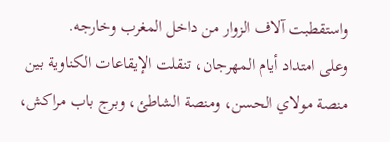واستقطبت آلاف الزوار من داخل المغرب وخارجه.
وعلى امتداد أيام المهرجان، تنقلت الإيقاعات الكناوية بين منصة مولاي الحسن، ومنصة الشاطئ، وبرج باب مراكش،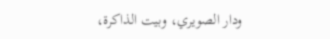ودار الصويري، وبيت الذاكرة،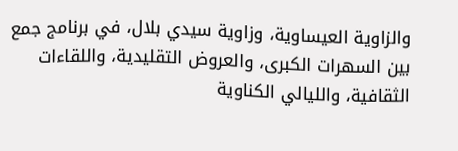والزاوية العيساوية، وزاوية سيدي بلال، في برنامج جمع بين السهرات الكبرى، والعروض التقليدية، واللقاءات الثقافية، والليالي الكناوية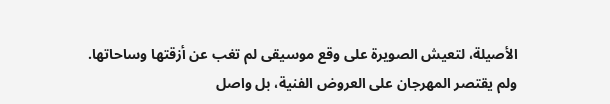الأصيلة، لتعيش الصويرة على وقع موسيقى لم تغب عن أزقتها وساحاتها.
ولم يقتصر المهرجان على العروض الفنية، بل واصل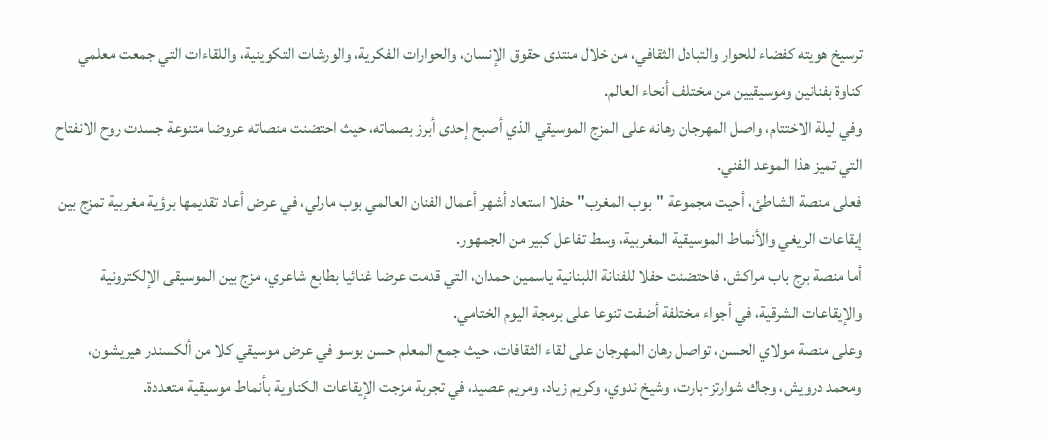ترسيخ هويته كفضاء للحوار والتبادل الثقافي، من خلال منتدى حقوق الإنسان، والحوارات الفكرية، والورشات التكوينية، واللقاءات التي جمعت معلمي كناوة بفنانين وموسيقيين من مختلف أنحاء العالم.
وفي ليلة الاختتام، واصل المهرجان رهانه على المزج الموسيقي الذي أصبح إحدى أبرز بصماته، حيث احتضنت منصاته عروضا متنوعة جسدت روح الانفتاح التي تميز هذا الموعد الفني.
فعلى منصة الشاطئ، أحيت مجموعة "بوب المغرب" حفلا استعاد أشهر أعمال الفنان العالمي بوب مارلي، في عرض أعاد تقديمها برؤية مغربية تمزج بين إيقاعات الريغي والأنماط الموسيقية المغربية، وسط تفاعل كبير من الجمهور.
أما منصة برج باب مراكش، فاحتضنت حفلا للفنانة اللبنانية ياسمين حمدان، التي قدمت عرضا غنائيا بطابع شاعري، مزج بين الموسيقى الإلكترونية والإيقاعات الشرقية، في أجواء مختلفة أضفت تنوعا على برمجة اليوم الختامي.
وعلى منصة مولاي الحسن، تواصل رهان المهرجان على لقاء الثقافات، حيث جمع المعلم حسن بوسو في عرض موسيقي كلا من ألكسندر هيريشون، ومحمد درويش، وجاك شوارتز-بارت، وشيخ ندوي، وكريم زياد، ومريم عصيد، في تجربة مزجت الإيقاعات الكناوية بأنماط موسيقية متعددة.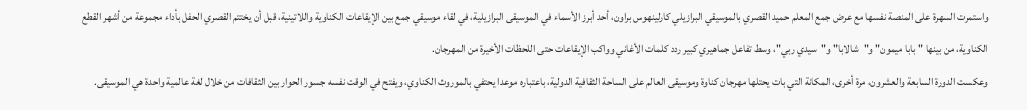واستمرت السهرة على المنصة نفسها مع عرض جمع المعلم حميد القصري بالموسيقي البرازيلي كارلينهوس براون، أحد أبرز الأسماء في الموسيقى البرازيلية، في لقاء موسيقي جمع بين الإيقاعات الكناوية واللاتينية، قبل أن يختتم القصري الحفل بأداء مجموعة من أشهر القطع الكناوية، من بينها "بابا ميمون" و"شالابا" و"سيدي ربي"، وسط تفاعل جماهيري كبير ردد كلمات الأغاني وواكب الإيقاعات حتى اللحظات الأخيرة من المهرجان.
وعكست الدورة السابعة والعشرون، مرة أخرى، المكانة التي بات يحتلها مهرجان كناوة وموسيقى العالم على الساحة الثقافية الدولية، باعتباره موعدا يحتفي بالموروث الكناوي، ويفتح في الوقت نفسه جسور الحوار بين الثقافات من خلال لغة عالمية واحدة هي الموسيقى.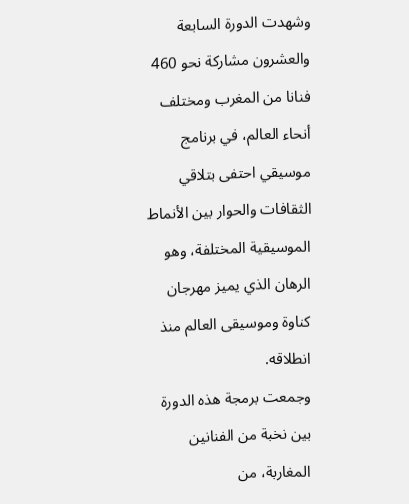وشهدت الدورة السابعة والعشرون مشاركة نحو 460 فنانا من المغرب ومختلف أنحاء العالم، في برنامج موسيقي احتفى بتلاقي الثقافات والحوار بين الأنماط الموسيقية المختلفة، وهو الرهان الذي يميز مهرجان كناوة وموسيقى العالم منذ انطلاقه.
وجمعت برمجة هذه الدورة بين نخبة من الفنانين المغاربة، من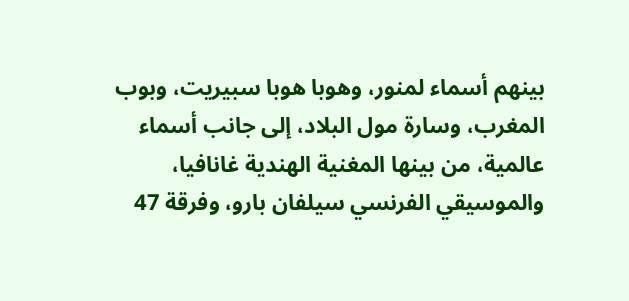بينهم أسماء لمنور، وهوبا هوبا سبيريت، وبوب المغرب، وسارة مول البلاد، إلى جانب أسماء عالمية، من بينها المغنية الهندية غانافيا، والموسيقي الفرنسي سيلفان بارو، وفرقة 47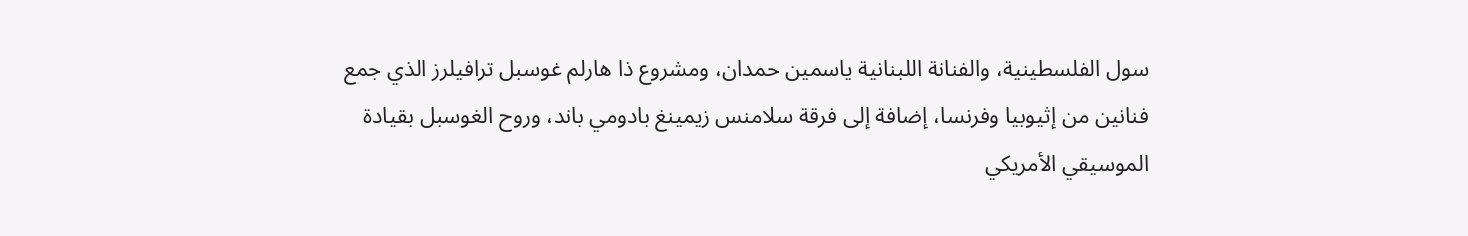سول الفلسطينية، والفنانة اللبنانية ياسمين حمدان، ومشروع ذا هارلم غوسبل ترافيلرز الذي جمع فنانين من إثيوبيا وفرنسا، إضافة إلى فرقة سلامنس زيمينغ بادومي باند، وروح الغوسبل بقيادة الموسيقي الأمريكي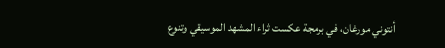أنتوني مورغان، في برمجة عكست ثراء المشهد الموسيقي وتنوع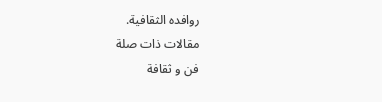روافده الثقافية.
مقالات ذات صلة
فن و ثقافة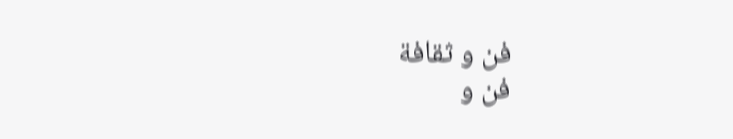فن و ثقافة
فن و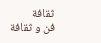ثقافة
فن و ثقافة